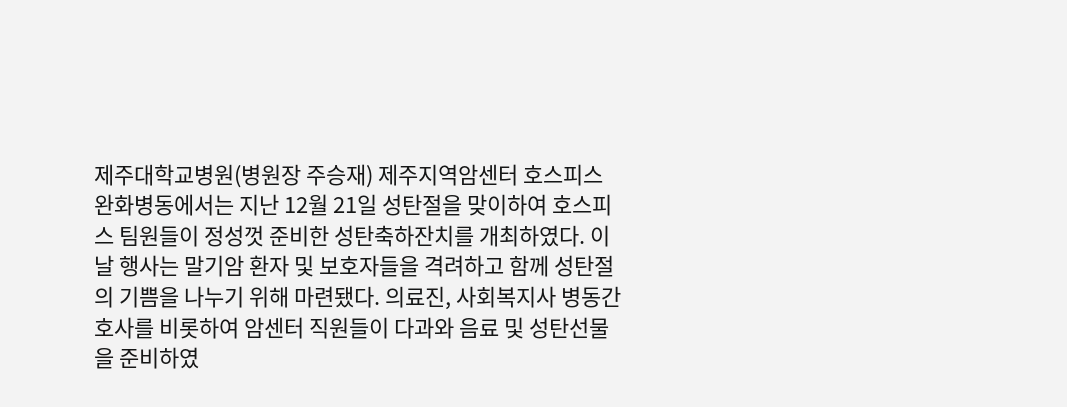제주대학교병원(병원장 주승재) 제주지역암센터 호스피스완화병동에서는 지난 12월 21일 성탄절을 맞이하여 호스피스 팀원들이 정성껏 준비한 성탄축하잔치를 개최하였다. 이날 행사는 말기암 환자 및 보호자들을 격려하고 함께 성탄절의 기쁨을 나누기 위해 마련됐다. 의료진, 사회복지사 병동간호사를 비롯하여 암센터 직원들이 다과와 음료 및 성탄선물을 준비하였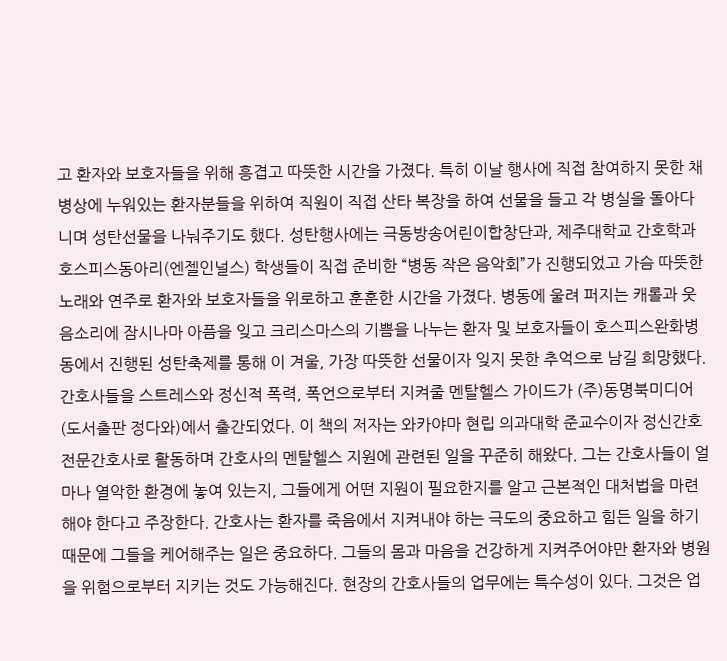고 환자와 보호자들을 위해 흥겹고 따뜻한 시간을 가졌다. 특히 이날 행사에 직접 참여하지 못한 채 병상에 누워있는 환자분들을 위하여 직원이 직접 산타 복장을 하여 선물을 들고 각 병실을 돌아다니며 성탄선물을 나눠주기도 했다. 성탄행사에는 극동방송어린이합창단과, 제주대학교 간호학과 호스피스동아리(엔젤인널스) 학생들이 직접 준비한 “병동 작은 음악회”가 진행되었고 가슴 따뜻한 노래와 연주로 환자와 보호자들을 위로하고 훈훈한 시간을 가졌다. 병동에 울려 퍼지는 캐롤과 웃음소리에 잠시나마 아픔을 잊고 크리스마스의 기쁨을 나누는 환자 및 보호자들이 호스피스완화병동에서 진행된 성탄축제를 통해 이 겨울, 가장 따뜻한 선물이자 잊지 못한 추억으로 남길 희망했다.
간호사들을 스트레스와 정신적 폭력, 폭언으로부터 지켜줄 멘탈헬스 가이드가 (주)동명북미디어(도서출판 정다와)에서 출간되었다. 이 책의 저자는 와카야마 현립 의과대학 준교수이자 정신간호 전문간호사로 활동하며 간호사의 멘탈헬스 지원에 관련된 일을 꾸준히 해왔다. 그는 간호사들이 얼마나 열악한 환경에 놓여 있는지, 그들에게 어떤 지원이 필요한지를 알고 근본적인 대처법을 마련해야 한다고 주장한다. 간호사는 환자를 죽음에서 지켜내야 하는 극도의 중요하고 힘든 일을 하기 때문에 그들을 케어해주는 일은 중요하다. 그들의 몸과 마음을 건강하게 지켜주어야만 환자와 병원을 위험으로부터 지키는 것도 가능해진다. 현장의 간호사들의 업무에는 특수성이 있다. 그것은 업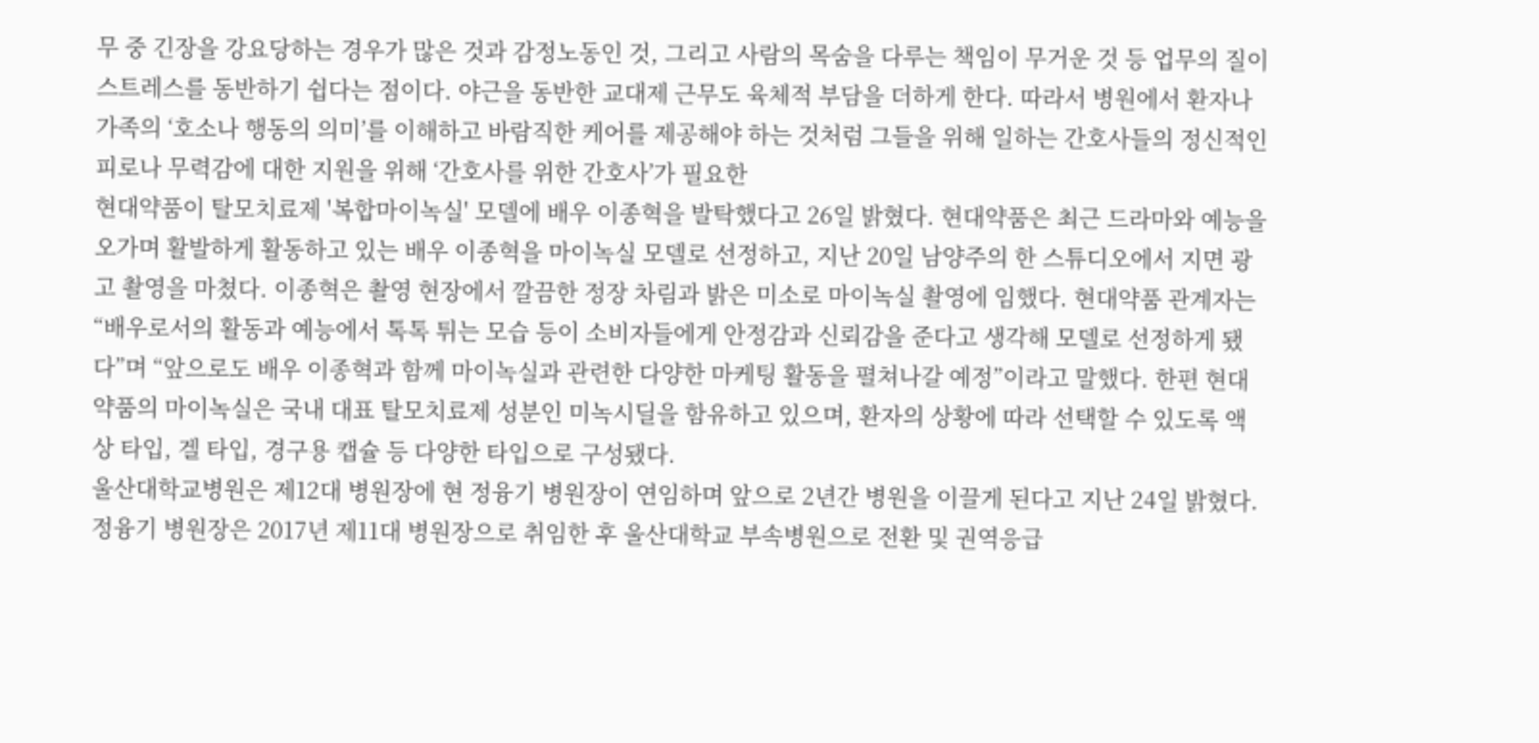무 중 긴장을 강요당하는 경우가 많은 것과 감정노동인 것, 그리고 사람의 목숨을 다루는 책임이 무거운 것 등 업무의 질이 스트레스를 동반하기 쉽다는 점이다. 야근을 동반한 교대제 근무도 육체적 부담을 더하게 한다. 따라서 병원에서 환자나 가족의 ‘호소나 행동의 의미’를 이해하고 바람직한 케어를 제공해야 하는 것처럼 그들을 위해 일하는 간호사들의 정신적인 피로나 무력감에 대한 지원을 위해 ‘간호사를 위한 간호사’가 필요한
현대약품이 탈모치료제 '복합마이녹실' 모델에 배우 이종혁을 발탁했다고 26일 밝혔다. 현대약품은 최근 드라마와 예능을 오가며 활발하게 활동하고 있는 배우 이종혁을 마이녹실 모델로 선정하고, 지난 20일 남양주의 한 스튜디오에서 지면 광고 촬영을 마쳤다. 이종혁은 촬영 현장에서 깔끔한 정장 차림과 밝은 미소로 마이녹실 촬영에 임했다. 현대약품 관계자는 “배우로서의 활동과 예능에서 톡톡 튀는 모습 등이 소비자들에게 안정감과 신뢰감을 준다고 생각해 모델로 선정하게 됐다”며 “앞으로도 배우 이종혁과 함께 마이녹실과 관련한 다양한 마케팅 활동을 펼쳐나갈 예정”이라고 말했다. 한편 현대약품의 마이녹실은 국내 대표 탈모치료제 성분인 미녹시딜을 함유하고 있으며, 환자의 상황에 따라 선택할 수 있도록 액상 타입, 겔 타입, 경구용 캡슐 등 다양한 타입으로 구성됐다.
울산대학교병원은 제12대 병원장에 현 정융기 병원장이 연임하며 앞으로 2년간 병원을 이끌게 된다고 지난 24일 밝혔다. 정융기 병원장은 2017년 제11대 병원장으로 취임한 후 울산대학교 부속병원으로 전환 및 권역응급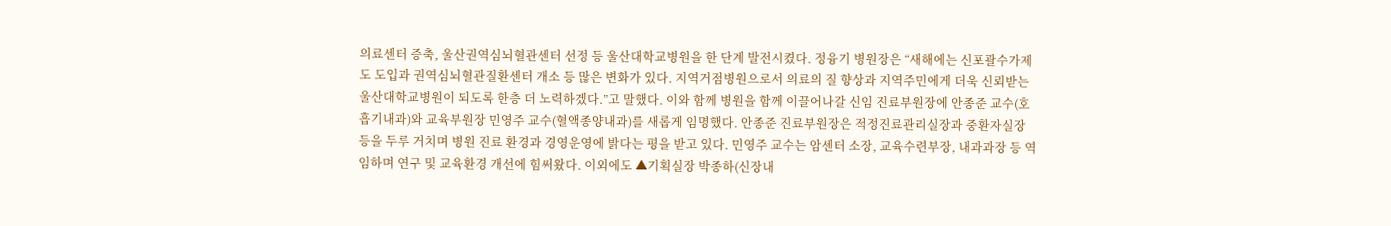의료센터 증축, 울산권역심뇌혈관센터 선정 등 울산대학교병원을 한 단계 발전시켰다. 정융기 병원장은 “새해에는 신포괄수가제도 도입과 권역심뇌혈관질환센터 개소 등 많은 변화가 있다. 지역거점병원으로서 의료의 질 향상과 지역주민에게 더욱 신뢰받는 울산대학교병원이 되도록 한층 더 노력하겠다.”고 말했다. 이와 함께 병원을 함께 이끌어나갈 신임 진료부원장에 안종준 교수(호흡기내과)와 교육부원장 민영주 교수(혈액종양내과)를 새롭게 임명했다. 안종준 진료부원장은 적정진료관리실장과 중환자실장 등을 두루 거치며 병원 진료 환경과 경영운영에 밝다는 평을 받고 있다. 민영주 교수는 암센터 소장, 교육수련부장, 내과과장 등 역임하며 연구 및 교육환경 개선에 힘써왔다. 이외에도 ▲기획실장 박종하(신장내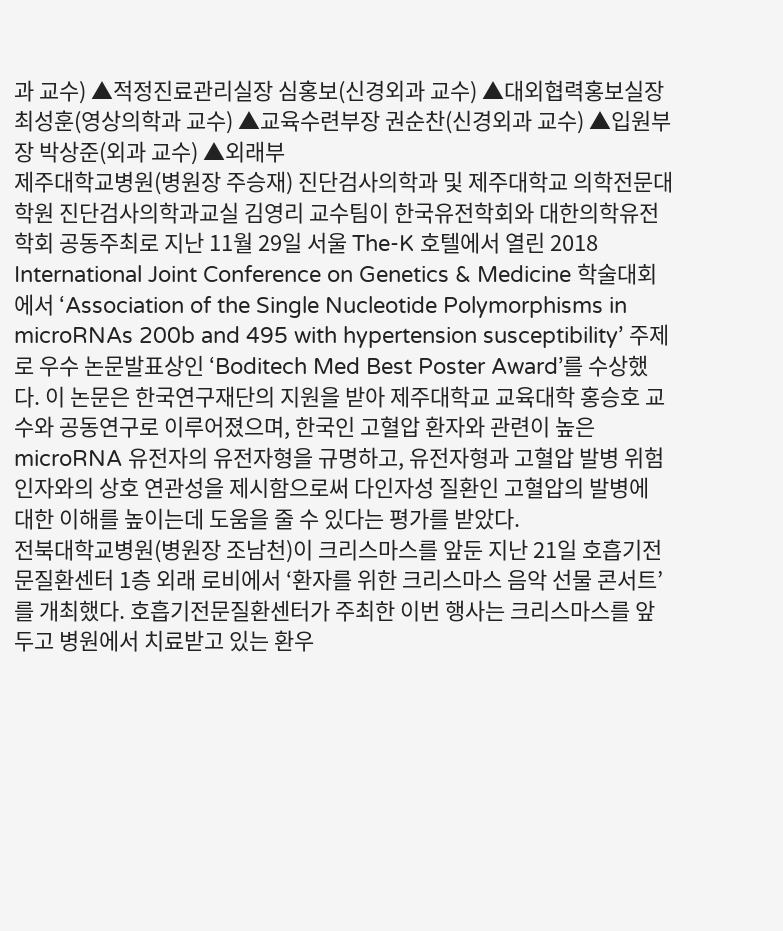과 교수) ▲적정진료관리실장 심홍보(신경외과 교수) ▲대외협력홍보실장 최성훈(영상의학과 교수) ▲교육수련부장 권순찬(신경외과 교수) ▲입원부장 박상준(외과 교수) ▲외래부
제주대학교병원(병원장 주승재) 진단검사의학과 및 제주대학교 의학전문대학원 진단검사의학과교실 김영리 교수팀이 한국유전학회와 대한의학유전학회 공동주최로 지난 11월 29일 서울 The-K 호텔에서 열린 2018 International Joint Conference on Genetics & Medicine 학술대회에서 ‘Association of the Single Nucleotide Polymorphisms in microRNAs 200b and 495 with hypertension susceptibility’ 주제로 우수 논문발표상인 ‘Boditech Med Best Poster Award’를 수상했다. 이 논문은 한국연구재단의 지원을 받아 제주대학교 교육대학 홍승호 교수와 공동연구로 이루어졌으며, 한국인 고혈압 환자와 관련이 높은 microRNA 유전자의 유전자형을 규명하고, 유전자형과 고혈압 발병 위험인자와의 상호 연관성을 제시함으로써 다인자성 질환인 고혈압의 발병에 대한 이해를 높이는데 도움을 줄 수 있다는 평가를 받았다.
전북대학교병원(병원장 조남천)이 크리스마스를 앞둔 지난 21일 호흡기전문질환센터 1층 외래 로비에서 ‘환자를 위한 크리스마스 음악 선물 콘서트’를 개최했다. 호흡기전문질환센터가 주최한 이번 행사는 크리스마스를 앞두고 병원에서 치료받고 있는 환우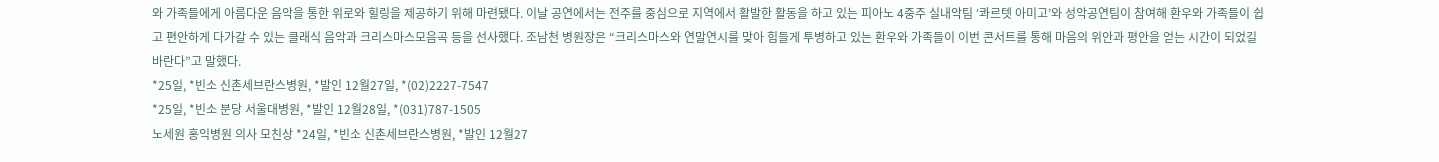와 가족들에게 아름다운 음악을 통한 위로와 힐링을 제공하기 위해 마련됐다. 이날 공연에서는 전주를 중심으로 지역에서 활발한 활동을 하고 있는 피아노 4중주 실내악팀 ‘콰르텟 아미고’와 성악공연팀이 참여해 환우와 가족들이 쉽고 편안하게 다가갈 수 있는 클래식 음악과 크리스마스모음곡 등을 선사했다. 조남천 병원장은 “크리스마스와 연말연시를 맞아 힘들게 투병하고 있는 환우와 가족들이 이번 콘서트를 통해 마음의 위안과 평안을 얻는 시간이 되었길 바란다”고 말했다.
*25일, *빈소 신촌세브란스병원, *발인 12월27일, *(02)2227-7547
*25일, *빈소 분당 서울대병원, *발인 12월28일, *(031)787-1505
노세원 홍익병원 의사 모친상 *24일, *빈소 신촌세브란스병원, *발인 12월27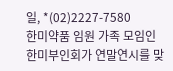일, *(02)2227-7580
한미약품 임원 가족 모임인 한미부인회가 연말연시를 맞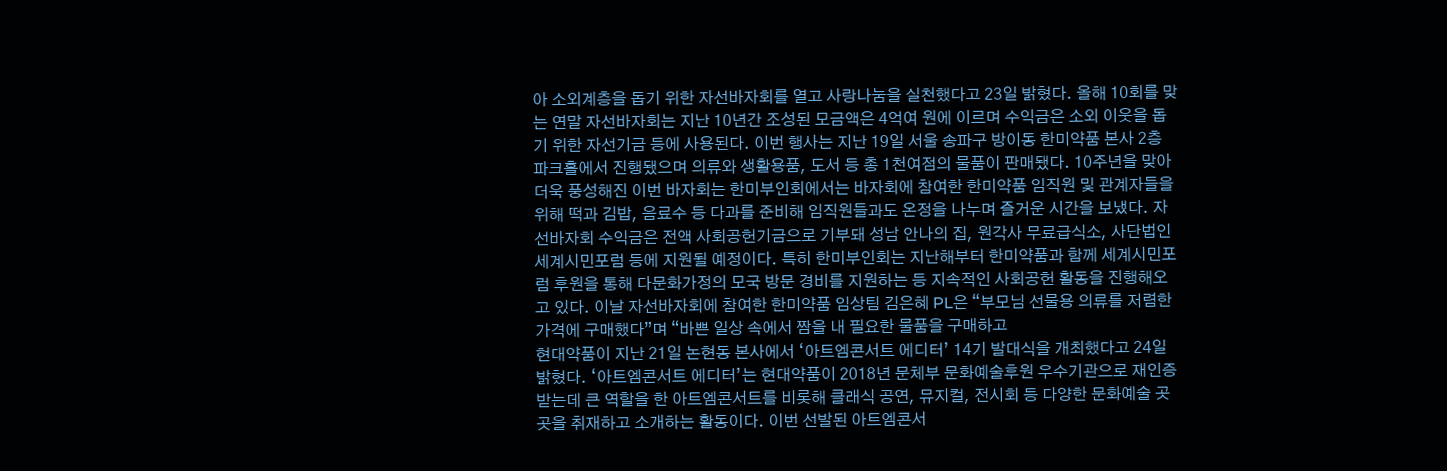아 소외계층을 돕기 위한 자선바자회를 열고 사랑나눔을 실천했다고 23일 밝혔다. 올해 10회를 맞는 연말 자선바자회는 지난 10년간 조성된 모금액은 4억여 원에 이르며 수익금은 소외 이웃을 돕기 위한 자선기금 등에 사용된다. 이번 행사는 지난 19일 서울 송파구 방이동 한미약품 본사 2층 파크홀에서 진행됐으며 의류와 생활용품, 도서 등 총 1천여점의 물품이 판매됐다. 10주년을 맞아 더욱 풍성해진 이번 바자회는 한미부인회에서는 바자회에 참여한 한미약품 임직원 및 관계자들을 위해 떡과 김밥, 음료수 등 다과를 준비해 임직원들과도 온정을 나누며 즐거운 시간을 보냈다. 자선바자회 수익금은 전액 사회공헌기금으로 기부돼 성남 안나의 집, 원각사 무료급식소, 사단법인 세계시민포럼 등에 지원될 예정이다. 특히 한미부인회는 지난해부터 한미약품과 함께 세계시민포럼 후원을 통해 다문화가정의 모국 방문 경비를 지원하는 등 지속적인 사회공헌 활동을 진행해오고 있다. 이날 자선바자회에 참여한 한미약품 임상팀 김은혜 PL은 “부모님 선물용 의류를 저렴한 가격에 구매했다”며 “바쁜 일상 속에서 짬을 내 필요한 물품을 구매하고
현대약품이 지난 21일 논현동 본사에서 ‘아트엠콘서트 에디터’ 14기 발대식을 개최했다고 24일 밝혔다. ‘아트엠콘서트 에디터’는 현대약품이 2018년 문체부 문화예술후원 우수기관으로 재인증 받는데 큰 역할을 한 아트엠콘서트를 비롯해 클래식 공연, 뮤지컬, 전시회 등 다양한 문화예술 곳곳을 취재하고 소개하는 활동이다. 이번 선발된 아트엠콘서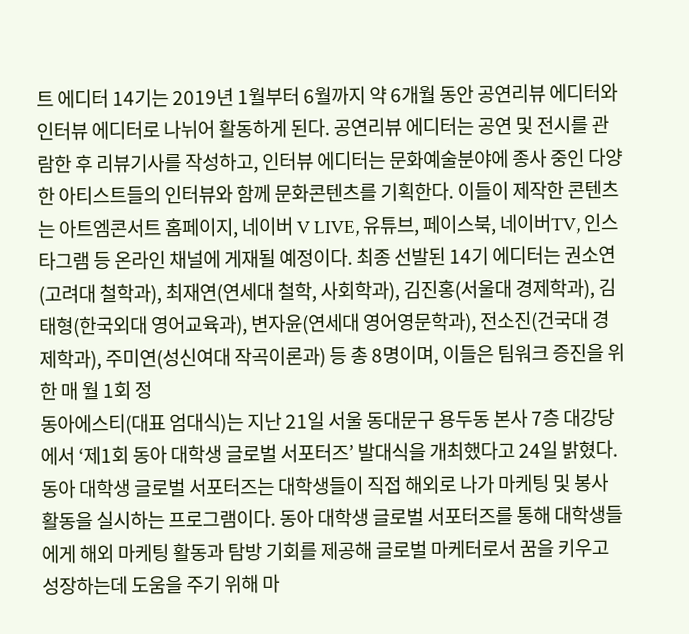트 에디터 14기는 2019년 1월부터 6월까지 약 6개월 동안 공연리뷰 에디터와 인터뷰 에디터로 나뉘어 활동하게 된다. 공연리뷰 에디터는 공연 및 전시를 관람한 후 리뷰기사를 작성하고, 인터뷰 에디터는 문화예술분야에 종사 중인 다양한 아티스트들의 인터뷰와 함께 문화콘텐츠를 기획한다. 이들이 제작한 콘텐츠는 아트엠콘서트 홈페이지, 네이버 V LIVE, 유튜브, 페이스북, 네이버TV, 인스타그램 등 온라인 채널에 게재될 예정이다. 최종 선발된 14기 에디터는 권소연(고려대 철학과), 최재연(연세대 철학, 사회학과), 김진홍(서울대 경제학과), 김태형(한국외대 영어교육과), 변자윤(연세대 영어영문학과), 전소진(건국대 경제학과), 주미연(성신여대 작곡이론과) 등 총 8명이며, 이들은 팀워크 증진을 위한 매 월 1회 정
동아에스티(대표 엄대식)는 지난 21일 서울 동대문구 용두동 본사 7층 대강당에서 ‘제1회 동아 대학생 글로벌 서포터즈’ 발대식을 개최했다고 24일 밝혔다. 동아 대학생 글로벌 서포터즈는 대학생들이 직접 해외로 나가 마케팅 및 봉사 활동을 실시하는 프로그램이다. 동아 대학생 글로벌 서포터즈를 통해 대학생들에게 해외 마케팅 활동과 탐방 기회를 제공해 글로벌 마케터로서 꿈을 키우고 성장하는데 도움을 주기 위해 마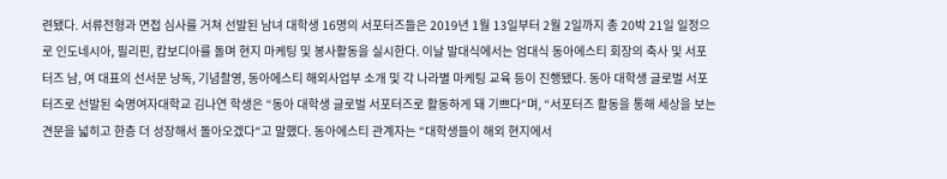련됐다. 서류전형과 면접 심사를 거쳐 선발된 남녀 대학생 16명의 서포터즈들은 2019년 1월 13일부터 2월 2일까지 총 20박 21일 일정으로 인도네시아, 필리핀, 캄보디아를 돌며 현지 마케팅 및 봉사활동을 실시한다. 이날 발대식에서는 엄대식 동아에스티 회장의 축사 및 서포터즈 남, 여 대표의 선서문 낭독, 기념촬영, 동아에스티 해외사업부 소개 및 각 나라별 마케팅 교육 등이 진행됐다. 동아 대학생 글로벌 서포터즈로 선발된 숙명여자대학교 김나연 학생은 “동아 대학생 글로벌 서포터즈로 활동하게 돼 기쁘다“며, “서포터즈 활동을 통해 세상을 보는 견문을 넓히고 한층 더 성장해서 돌아오겠다“고 말했다. 동아에스티 관계자는 “대학생들이 해외 현지에서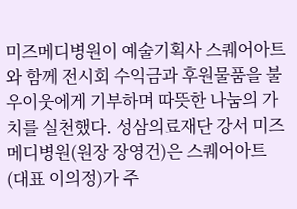미즈메디병원이 예술기획사 스퀘어아트와 함께 전시회 수익금과 후원물품을 불우이웃에게 기부하며 따뜻한 나눔의 가치를 실천했다. 성삼의료재단 강서 미즈메디병원(원장 장영건)은 스퀘어아트(대표 이의정)가 주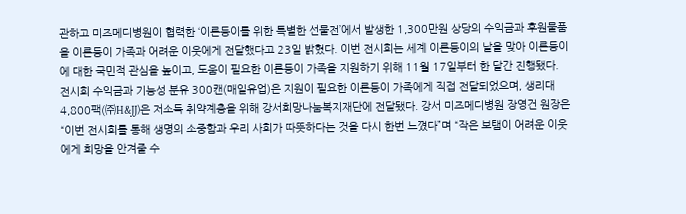관하고 미즈메디병원이 협력한 ‘이른둥이를 위한 특별한 선물전’에서 발생한 1,300만원 상당의 수익금과 후원물품을 이른둥이 가족과 어려운 이웃에게 전달했다고 23일 밝혔다. 이번 전시회는 세계 이른둥이의 날을 맞아 이른둥이에 대한 국민적 관심을 높이고, 도움이 필요한 이른둥이 가족을 지원하기 위해 11월 17일부터 한 달간 진행됐다. 전시회 수익금과 기능성 분유 300캔(매일유업)은 지원이 필요한 이른둥이 가족에게 직접 전달되었으며, 생리대 4,800팩(㈜H&JJ)은 저소득 취약계층을 위해 강서희망나눔복지재단에 전달됐다. 강서 미즈메디병원 장영건 원장은 “이번 전시회를 통해 생명의 소중함과 우리 사회가 따뜻하다는 것을 다시 한번 느꼈다”며 “작은 보탬이 어려운 이웃에게 희망을 안겨줄 수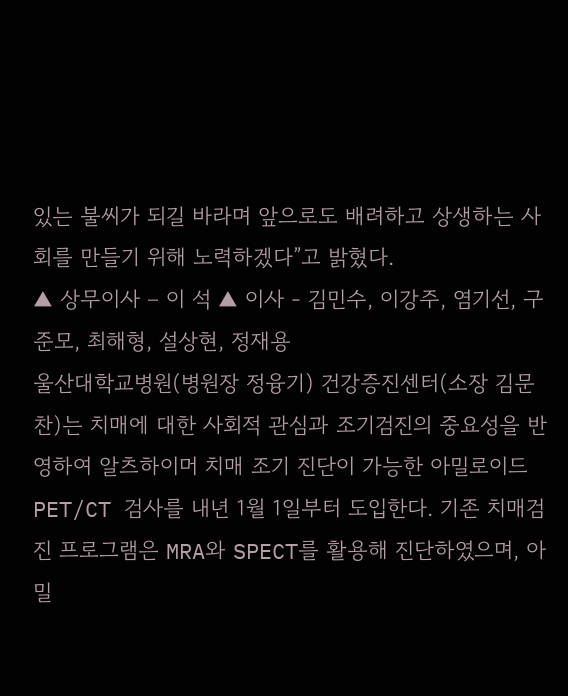있는 불씨가 되길 바라며 앞으로도 배려하고 상생하는 사회를 만들기 위해 노력하겠다”고 밝혔다.
▲ 상무이사 – 이 석 ▲ 이사 - 김민수, 이강주, 염기선, 구준모, 최해형, 설상현, 정재용
울산대학교병원(병원장 정융기) 건강증진센터(소장 김문찬)는 치매에 대한 사회적 관심과 조기검진의 중요성을 반영하여 알츠하이머 치매 조기 진단이 가능한 아밀로이드 PET/CT 검사를 내년 1월 1일부터 도입한다. 기존 치매검진 프로그램은 MRA와 SPECT를 활용해 진단하였으며, 아밀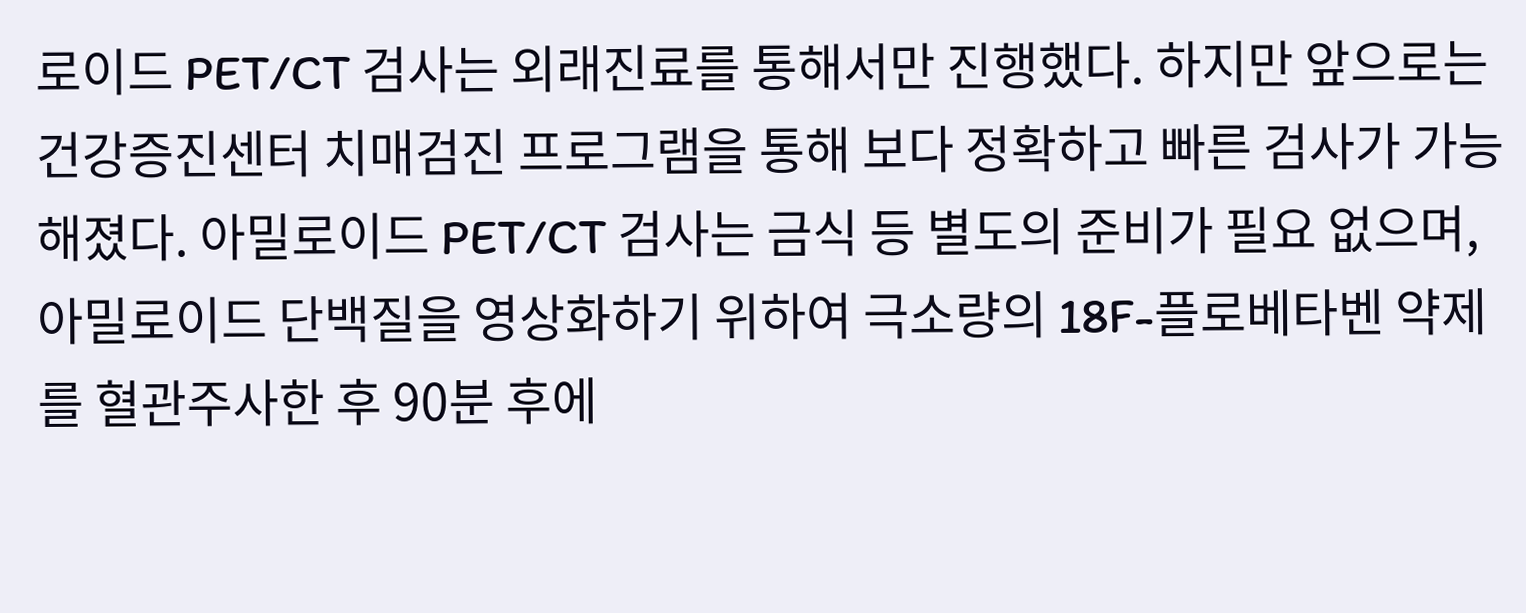로이드 PET/CT 검사는 외래진료를 통해서만 진행했다. 하지만 앞으로는 건강증진센터 치매검진 프로그램을 통해 보다 정확하고 빠른 검사가 가능해졌다. 아밀로이드 PET/CT 검사는 금식 등 별도의 준비가 필요 없으며, 아밀로이드 단백질을 영상화하기 위하여 극소량의 18F-플로베타벤 약제를 혈관주사한 후 90분 후에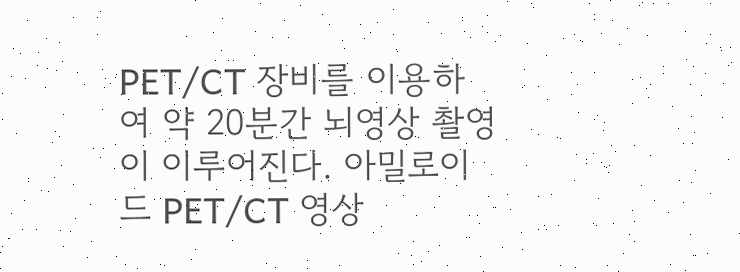PET/CT 장비를 이용하여 약 20분간 뇌영상 촬영이 이루어진다. 아밀로이드 PET/CT 영상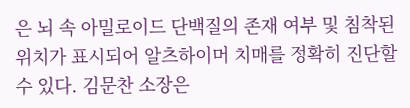은 뇌 속 아밀로이드 단백질의 존재 여부 및 침착된 위치가 표시되어 알츠하이머 치매를 정확히 진단할 수 있다. 김문찬 소장은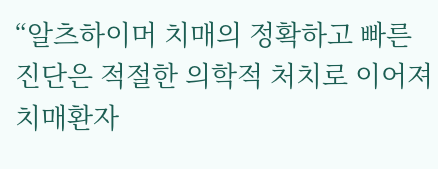“알츠하이머 치매의 정확하고 빠른 진단은 적절한 의학적 처치로 이어져 치매환자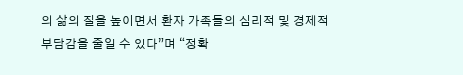의 삶의 질을 높이면서 환자 가족들의 심리적 및 경제적 부담감을 줄일 수 있다”며 “정확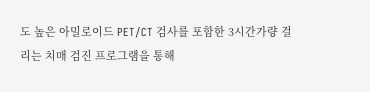도 높은 아밀로이드 PET/CT 검사를 포함한 3시간가량 걸리는 치매 검진 프로그램을 통해